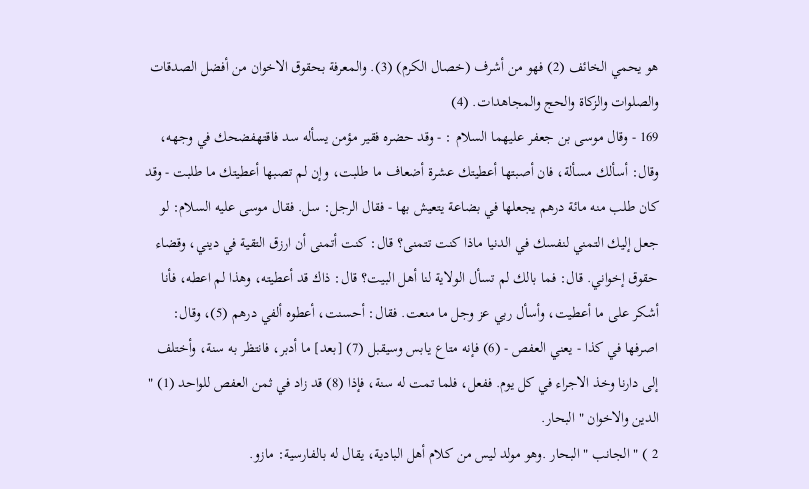هو يحمي الخائف (2) فهو من أشرف (خصال الكرم) (3). والمعرفة بحقوق الاخوان من أفضل الصدقات والصلوات والزكاة والحج والمجاهدات. (4)
169 - وقال موسى بن جعفر عليهما السلام : - وقد حضره فقير مؤمن يسأله سد فاقتهفضحك في وجهه، وقال: أسألك مسألة، فان أصبتها أعطيتك عشرة أضعاف ما طلبت، وإن لم تصبها أعطيتك ما طلبت - وقد كان طلب منه مائة درهم يجعلها في بضاعة يتعيش بها - فقال الرجل: سل. فقال موسى عليه السلام: لو جعل إليك التمني لنفسك في الدنيا ماذا كنت تتمنى؟ قال: كنت أتمنى أن ارزق التقية في ديني، وقضاء حقوق إخواني. قال: فما بالك لم تسأل الولاية لنا أهل البيت؟ قال: ذاك قد أعطيته، وهذا لم اعطه، فأنا أشكر على ما أعطيت، وأسأل ربي عز وجل ما منعت. فقال: أحسنت، أعطوه ألفي درهم (5)، وقال: اصرفها في كذا - يعني العفص - (6) فإنه متاع يابس وسيقبل (7) [بعد] ما أدبر، فانتظر به سنة، وأختلف إلى دارنا وخذ الاجراء في كل يوم. ففعل، فلما تمت له سنة، فإذا (8) قد زاد في ثمن العفص للواحد (1) " الدين والاخوان " البحار.
2 ) " الجانب " البحار .وهو مولد ليس من كلام أهل البادية، يقال له بالفارسية: مازو.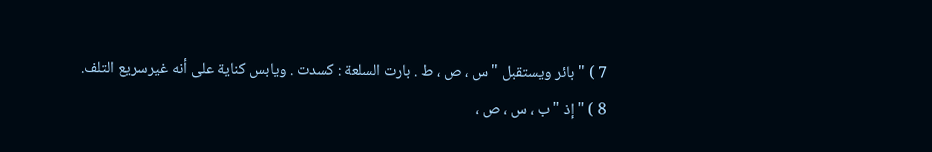7 ) " بائر ويستقبل " س ، ص ، ط . بارت السلعة : كسدت . ويابس كناية على أنه غيرسريع التلف.
8 ) " إذ " ب ، س ، ص ،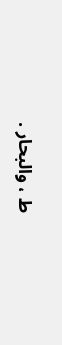ط ، والبحار .